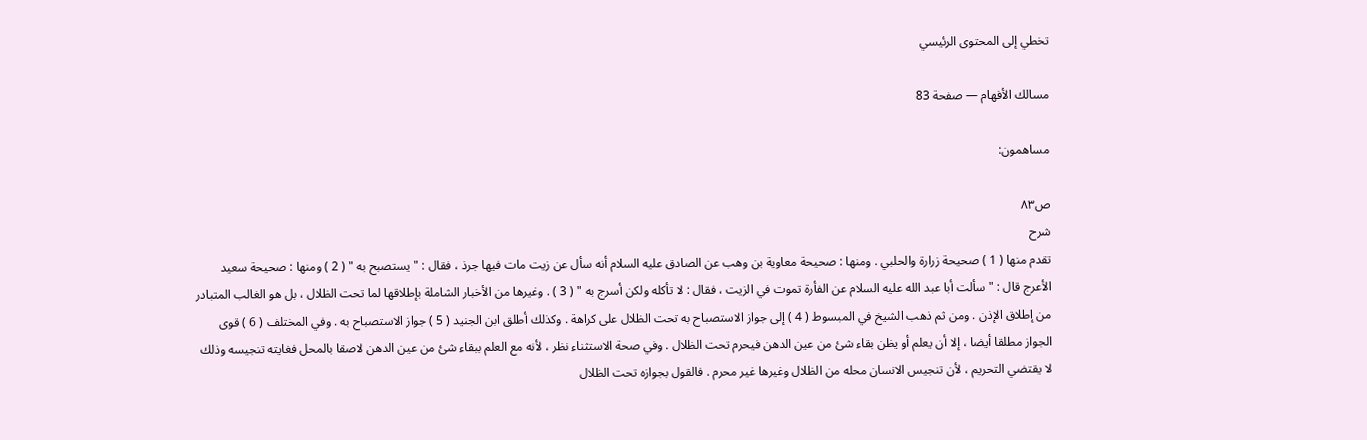تخطي إلى المحتوى الرئيسي

مسالك الأفهام — صفحة 83

مساهمون:

ص٨٣
شرح
تقدم منها ( 1 ) صحيحة زرارة والحلبي . ومنها : صحيحة معاوية بن وهب عن الصادق عليه السلام أنه سأل عن زيت مات فيها جرذ ، فقال : " يستصبح به " ( 2 ) ومنها : صحيحة سعيد الأعرج قال : " سألت أبا عبد الله عليه السلام عن الفأرة تموت في الزيت ، فقال : لا تأكله ولكن أسرج به " ( 3 ) . وغيرها من الأخبار الشاملة بإطلاقها لما تحت الظلال ، بل هو الغالب المتبادر من إطلاق الإذن . ومن ثم ذهب الشيخ في المبسوط ( 4 ) إلى جواز الاستصباح به تحت الظلال على كراهة . وكذلك أطلق ابن الجنيد ( 5 ) جواز الاستصباح به . وفي المختلف ( 6 ) قوى الجواز مطلقا أيضا ، إلا أن يعلم أو يظن بقاء شئ من عين الدهن فيحرم تحت الظلال . وفي صحة الاستثناء نظر ، لأنه مع العلم ببقاء شئ من عين الدهن لاصقا بالمحل فغايته تنجيسه وذلك لا يقتضي التحريم ، لأن تنجيس الانسان محله من الظلال وغيرها غير محرم . فالقول بجوازه تحت الظلال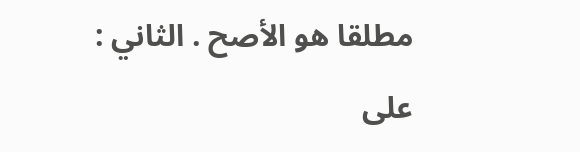مطلقا هو الأصح . الثاني : على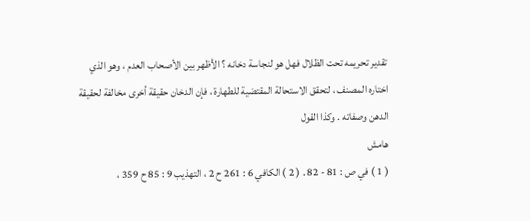تقدير تحريمه تحت الظلال فهل هو لنجاسة دخانه ؟ الأظهر بين الأصحاب العدم ، وهو الذي اختاره المصنف ، لتحقق الاستحالة المقتضية للطهارة ، فإن الدخان حقيقة أخرى مخالفة لحقيقة الدهن وصفاته . وكذا القول
هامش
( 1 ) في ص : 81 - 82 . ( 2 ) الكافي 6 : 261 ح 2 ، التهذيب 9 : 85 ح 359 ،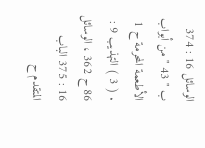الوسائل 16 : 374 ب " 43 " من أبواب الأطعمة المحرمة ح 1 . ( 3 ) التهذيب 9 : 86 ح 362 ، الوسائل 16 : 375 الباب المتقدم ح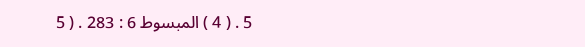5 . ( 4 ) المبسوط 6 : 283 . ( 5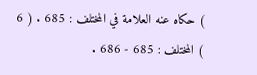) حكاه عنه العلامة في المختلف : 685 . ( 6 ) المختلف : 685 - 686 .